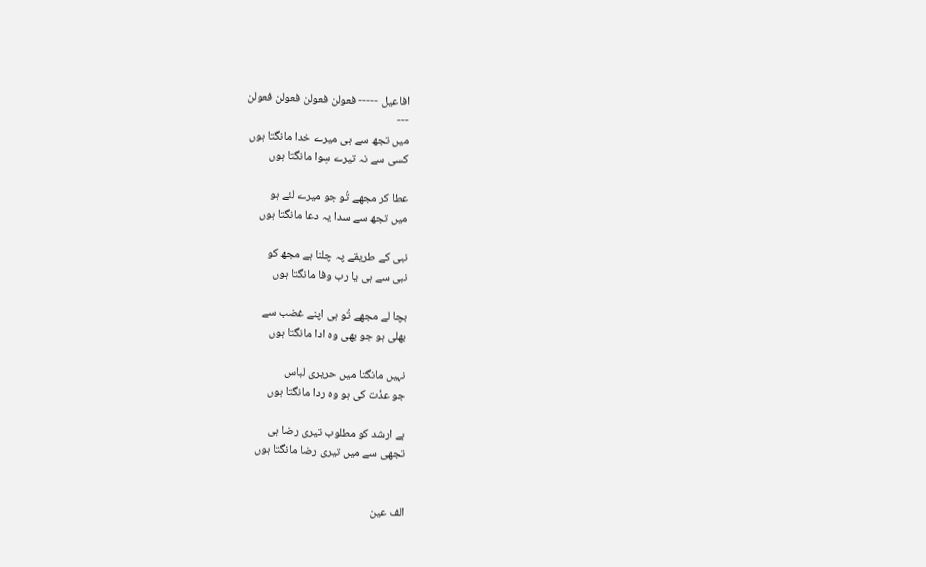افاعیل ----- فعولن فعولن فعولن فعولن
---
میں تجھ سے ہی میرے خدا مانگتا ہوں
کسی سے نہ تیرے سِوا مانگتا ہوں

عطا کر مجھے تُو جو میرے لئے ہو
میں تجھ سے سدا یہ دعا مانگتا ہوں

نبی کے طریقے پہ چلنا ہے مجھ کو
نبی سے ہی یا رب وفا مانگتا ہوں

بچا لے مجھے تُو ہی اپنے غضب سے
بھلی ہو جو بھی وہ ادا مانگتا ہوں

نہیں مانگتا میں حریری لباس
جو عذْت کی ہو وہ ردا مانگتا ہوں

ہے ارشد کو مطلوب تیری رضا ہی
تجھی سے میں تیری رضا مانگتا ہوں


الف عین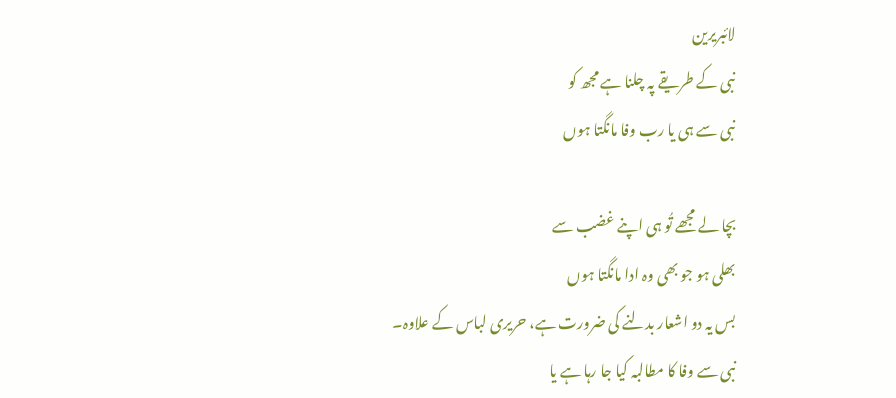لائبریرین
نبی کے طریقے پہ چلنا ہے مجھ کو
نبی سے ہی یا رب وفا مانگتا ہوں

بچا لے مجھے تُو ہی اپنے غضب سے
بھلی ہو جو بھی وہ ادا مانگتا ہوں
بس یہ دو اشعار بدلنے کی ضرورت ہے، حریری لباس کے علاوہ۔
نبی سے وفا کا مطالبہ کیا جا رہا ہے یا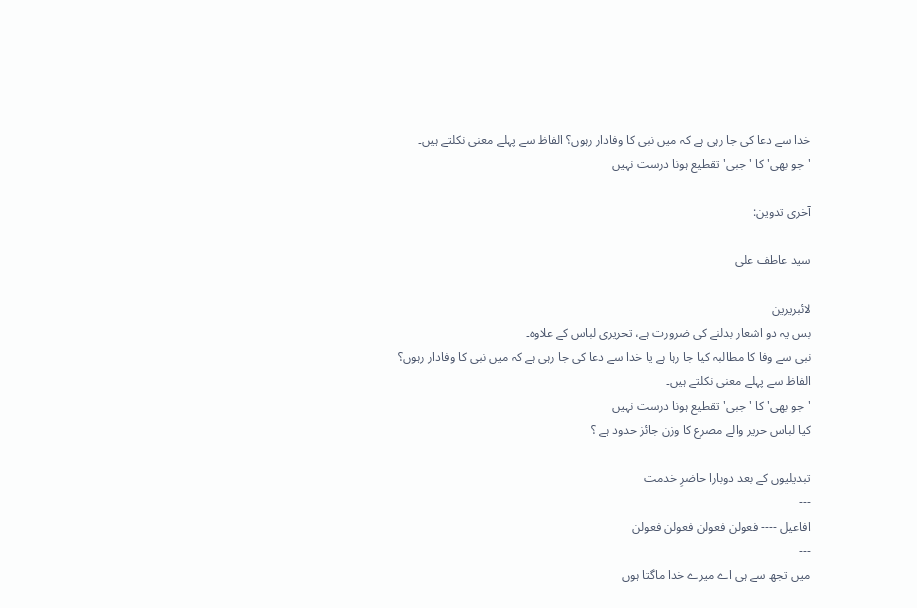خدا سے دعا کی جا رہی ہے کہ میں نبی کا وفادار رہوں؟ الفاظ سے پہلے معنی نکلتے ہیں۔
'جو بھی' کا 'جبی' تقطیع ہونا درست نہیں

آخری تدوین:

سید عاطف علی

لائبریرین
بس یہ دو اشعار بدلنے کی ضرورت ہے، تحریری لباس کے علاوہ۔
نبی سے وفا کا مطالبہ کیا جا رہا ہے یا خدا سے دعا کی جا رہی ہے کہ میں نبی کا وفادار رہوں؟ الفاظ سے پہلے معنی نکلتے ہیں۔
'جو بھی' کا 'جبی' تقطیع ہونا درست نہیں
کیا لباس حریر والے مصرع کا وزن جائز حدود ہے ؟

تبدیلیوں کے بعد دوبارا حاضرِ خدمت
---
افاعیل ---- فعولن فعولن فعولن فعولن
---
میں تجھ سے ہی اے میرے خدا ماگتا ہوں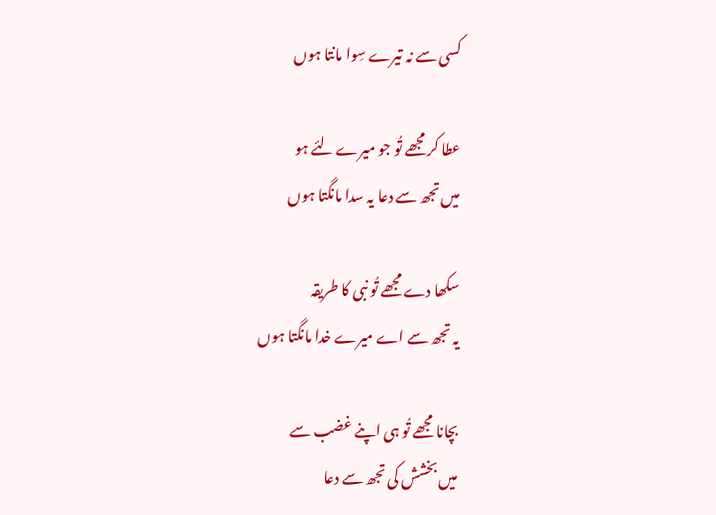کسی سے نہ تیرے سِوا مانتا ہوں

عطا کر مجھے تُو جو میرے لئے ہو
میں تجھ سے دعا یہ سدا مانگتا ہوں

سکھا دے مجھے تُو نبی کا طریقہ
یہ تجھ سے اے میرے خدا مانگتا ہوں

بچانا مجھے تُو ہی اپنے غضب سے
میں بخشش کی تجھ سے دعا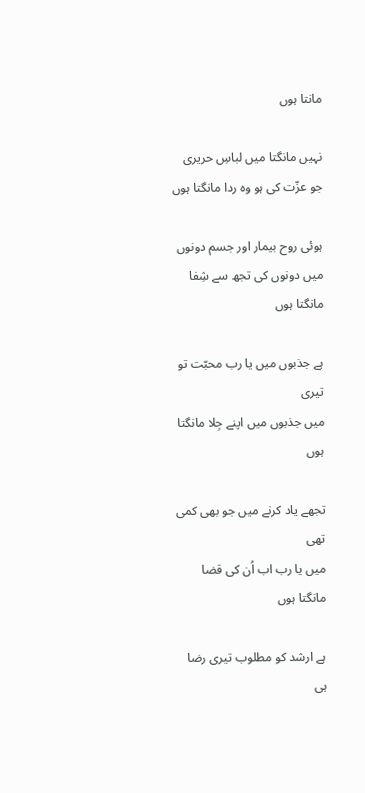مانتا ہوں

نہیں مانگتا میں لباسِ حریری
جو عزّت کی ہو وہ ردا مانگتا ہوں

ہوئی روح بیمار اور جسم دونوں
میں دونوں کی تجھ سے شِفا مانگتا ہوں

ہے جذبوں میں یا رب محبّت تو تیری
میں جذبوں میں اپنے جِلا مانگتا ہوں

تجھے یاد کرنے میں جو بھی کمی تھی
میں یا رب اب اُن کی قضا مانگتا ہوں

ہے ارشد کو مطلوب تیری رضا ہی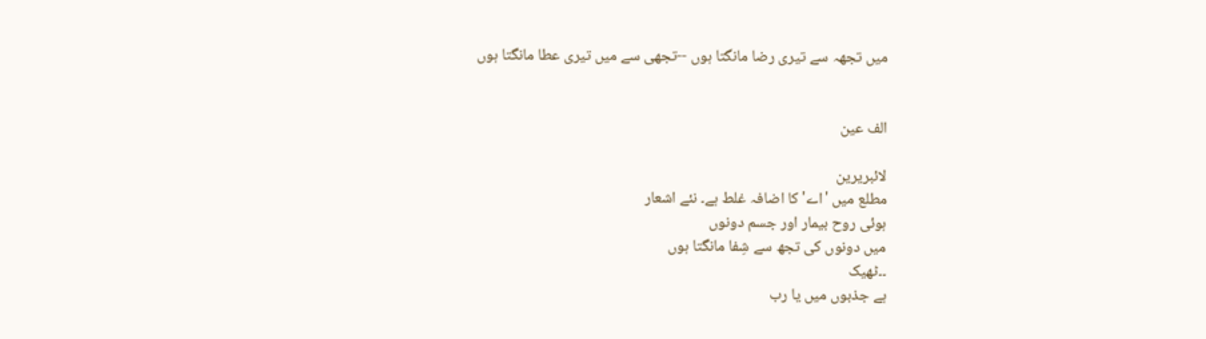میں تجھہ سے تیری رضا مانگتا ہوں --تجھی سے میں تیری عطا مانگتا ہوں


الف عین

لائبریرین
مطلع میں 'اے' کا اضافہ غلط ہے۔ نئے اشعار
ہوئی روح بیمار اور جسم دونوں
میں دونوں کی تجھ سے شِفا مانگتا ہوں
۔۔ٹھیک
ہے جذبوں میں یا رب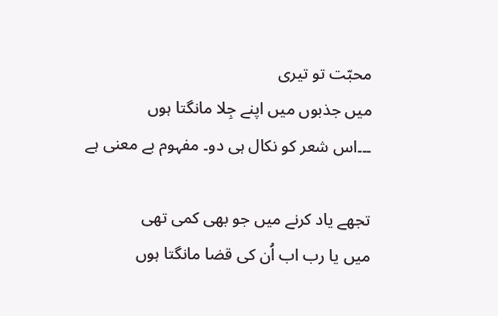محبّت تو تیری
میں جذبوں میں اپنے جِلا مانگتا ہوں
۔۔۔اس شعر کو نکال ہی دو۔ مفہوم بے معنی ہے

تجھے یاد کرنے میں جو بھی کمی تھی
میں یا رب اب اُن کی قضا مانگتا ہوں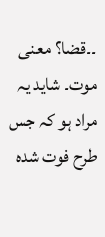۔۔قضا؟ معنی موت۔ شاید یہ مراد ہو کہ جس طرح فوت شدہ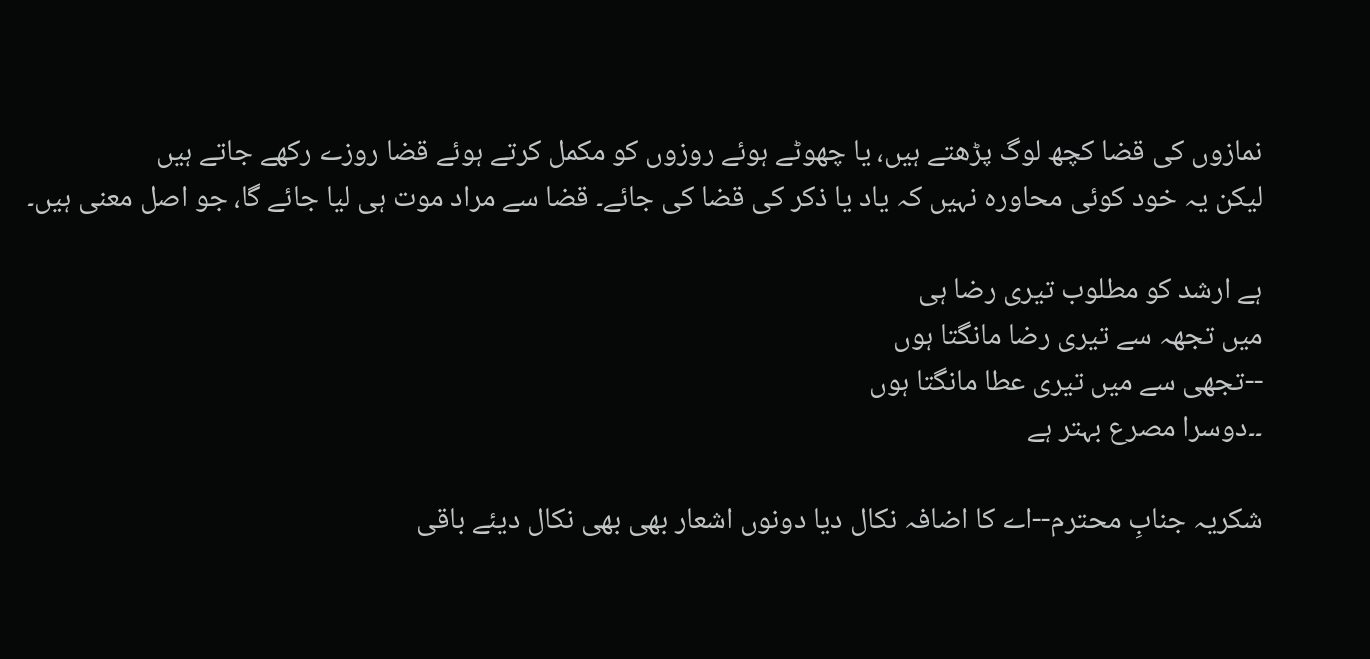نمازوں کی قضا کچھ لوگ پڑھتے ہیں، یا چھوٹے ہوئے روزوں کو مکمل کرتے ہوئے قضا روزے رکھے جاتے ہیں
لیکن یہ خود کوئی محاورہ نہیں کہ یاد یا ذکر کی قضا کی جائے۔ قضا سے مراد موت ہی لیا جائے گا، جو اصل معنی ہیں۔

ہے ارشد کو مطلوب تیری رضا ہی
میں تجھہ سے تیری رضا مانگتا ہوں
--تجھی سے میں تیری عطا مانگتا ہوں
۔۔دوسرا مصرع بہتر ہے

شکریہ جنابِ محترم--اے کا اضافہ نکال دیا دونوں اشعار بھی بھی نکال دیئے باقی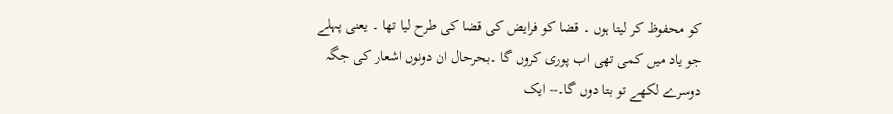کو محفوظ کر لیتا ہوں ۔ قضا کو فرایض کی قضا کی طرح لیا تھا ۔ یعنی پہلے جو یاد میں کمی تھی اب پوری کروں گا ۔بحرحال ان دونوں اشعار کی جگہ دوسرے لکھے تو بتا دوں گا۔-- ایک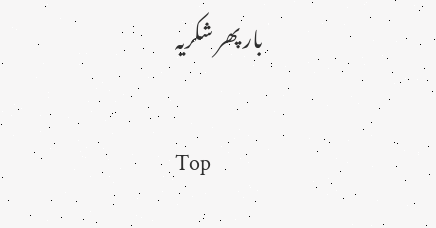بار پھر شکریہ

Top